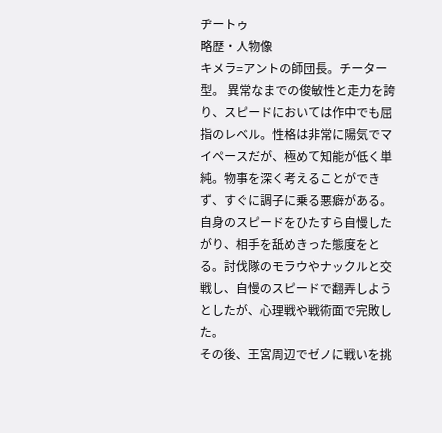ヂートゥ
略歴・人物像
キメラ=アントの師団長。チーター型。 異常なまでの俊敏性と走力を誇り、スピードにおいては作中でも屈指のレベル。性格は非常に陽気でマイペースだが、極めて知能が低く単純。物事を深く考えることができず、すぐに調子に乗る悪癖がある。 自身のスピードをひたすら自慢したがり、相手を舐めきった態度をとる。討伐隊のモラウやナックルと交戦し、自慢のスピードで翻弄しようとしたが、心理戦や戦術面で完敗した。
その後、王宮周辺でゼノに戦いを挑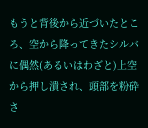もうと背後から近づいたところ、空から降ってきたシルバに偶然(あるいはわざと)上空から押し潰され、頭部を粉砕さ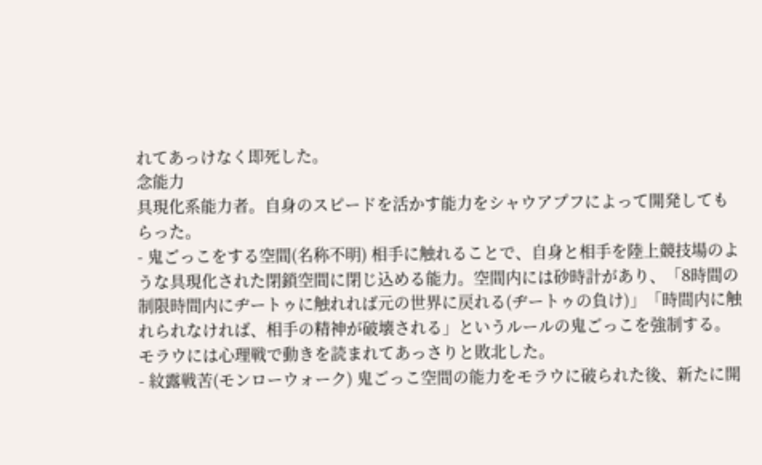れてあっけなく即死した。
念能力
具現化系能力者。自身のスピードを活かす能力をシャウアプフによって開発してもらった。
- 鬼ごっこをする空間(名称不明) 相手に触れることで、自身と相手を陸上競技場のような具現化された閉鎖空間に閉じ込める能力。空間内には砂時計があり、「8時間の制限時間内にヂートゥに触れれば元の世界に戻れる(ヂートゥの負け)」「時間内に触れられなければ、相手の精神が破壊される」というルールの鬼ごっこを強制する。モラウには心理戦で動きを読まれてあっさりと敗北した。
- 紋露戦苦(モンローウォーク) 鬼ごっこ空間の能力をモラウに破られた後、新たに開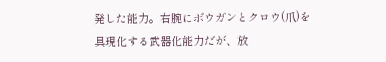発した能力。右腕にボウガンとクロウ(爪)を具現化する武器化能力だが、放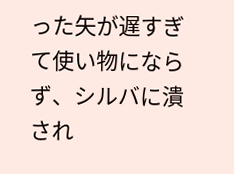った矢が遅すぎて使い物にならず、シルバに潰され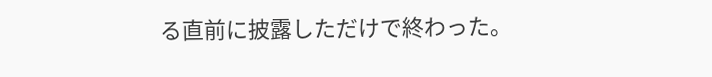る直前に披露しただけで終わった。